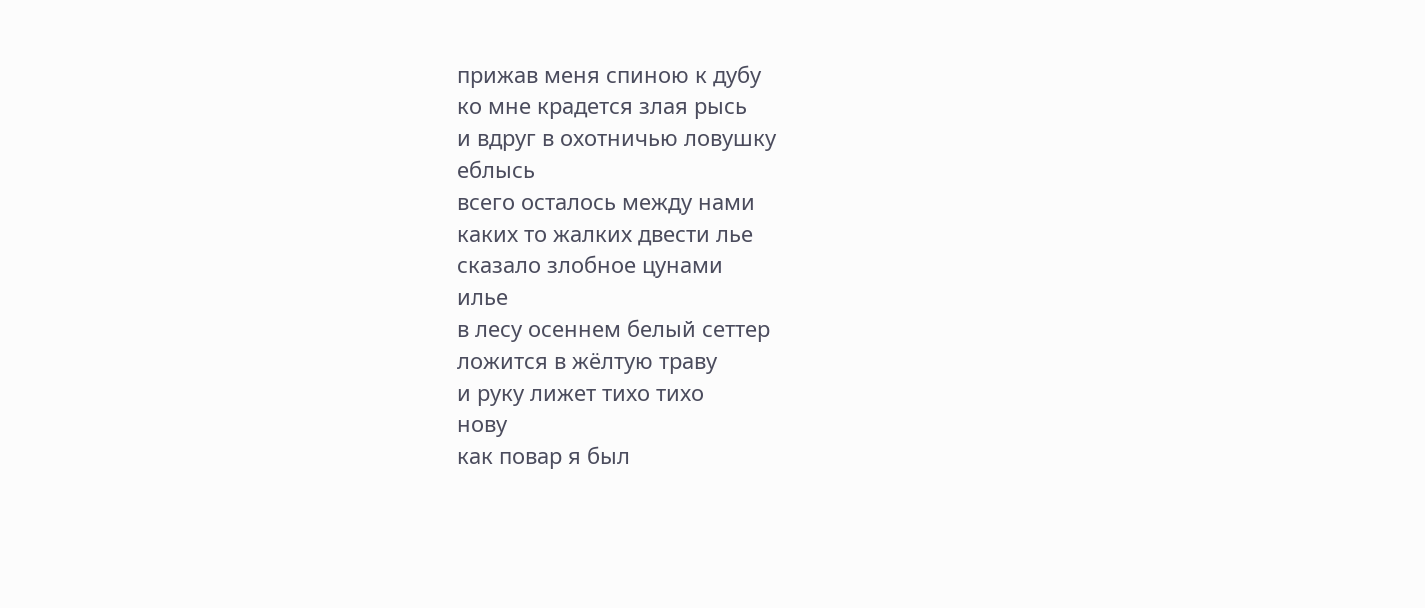прижав меня спиною к дубу
ко мне крадется злая рысь
и вдруг в охотничью ловушку
еблысь
всего осталось между нами
каких то жалких двести лье
сказало злобное цунами
илье
в лесу осеннем белый сеттер
ложится в жёлтую траву
и руку лижет тихо тихо
нову
как повар я был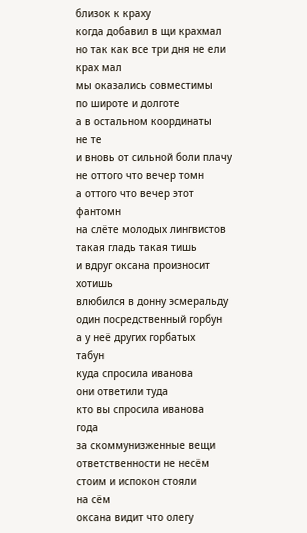близок к краху
когда добавил в щи крахмал
но так как все три дня не ели
крах мал
мы оказались совместимы
по широте и долготе
а в остальном координаты
не те
и вновь от сильной боли плачу
не оттого что вечер томн
а оттого что вечер этот
фантомн
на слёте молодых лингвистов
такая гладь такая тишь
и вдруг оксана произносит
хотишь
влюбился в донну эсмеральду
один посредственный горбун
а у неё других горбатых
табун
куда спросила иванова
они ответили туда
кто вы спросила иванова
года
за скоммунизженные вещи
ответственности не несём
стоим и испокон стояли
на сём
оксана видит что олегу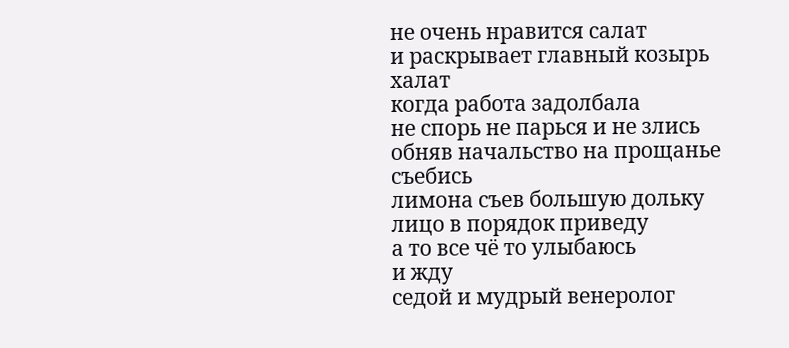не очень нравится салат
и раскрывает главный козырь
халат
когда работа задолбала
не спорь не парься и не злись
обняв начальство на прощанье
съебись
лимона съев большую дольку
лицо в порядок приведу
а то все чё то улыбаюсь
и жду
седой и мудрый венеролог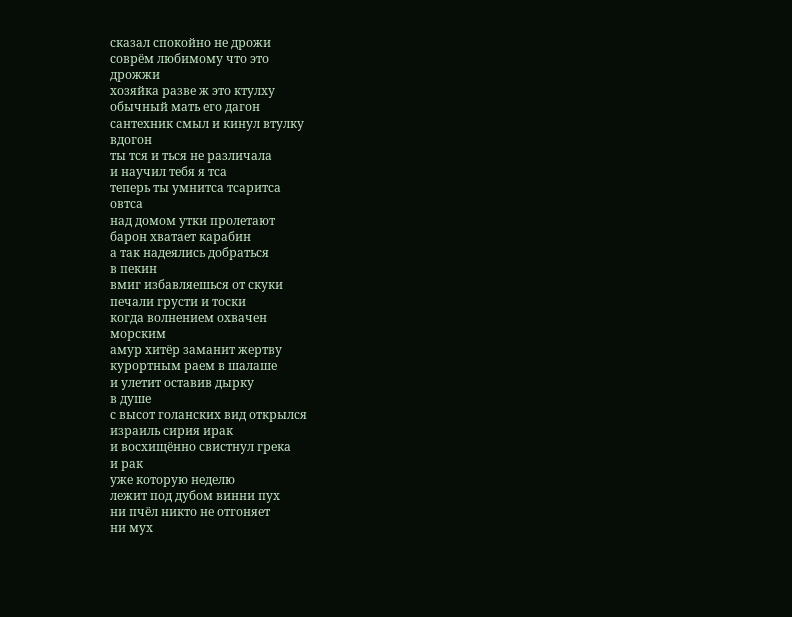сказал спокойно не дрожи
соврём любимому что это
дрожжи
хозяйка разве ж это ктулху
обычный мать его дагон
сантехник смыл и кинул втулку
вдогон
ты тся и ться не различала
и научил тебя я тса
теперь ты умнитса тсаритса
овтса
над домом утки пролетают
барон хватает карабин
а так надеялись добраться
в пекин
вмиг избавляешься от скуки
печали грусти и тоски
когда волнением охвачен
морским
амур хитёр заманит жертву
курортным раем в шалаше
и улетит оставив дырку
в душе
с высот голанских вид открылся
израиль сирия ирак
и восхищённо свистнул грека
и рак
уже которую неделю
лежит под дубом винни пух
ни пчёл никто не отгоняет
ни мух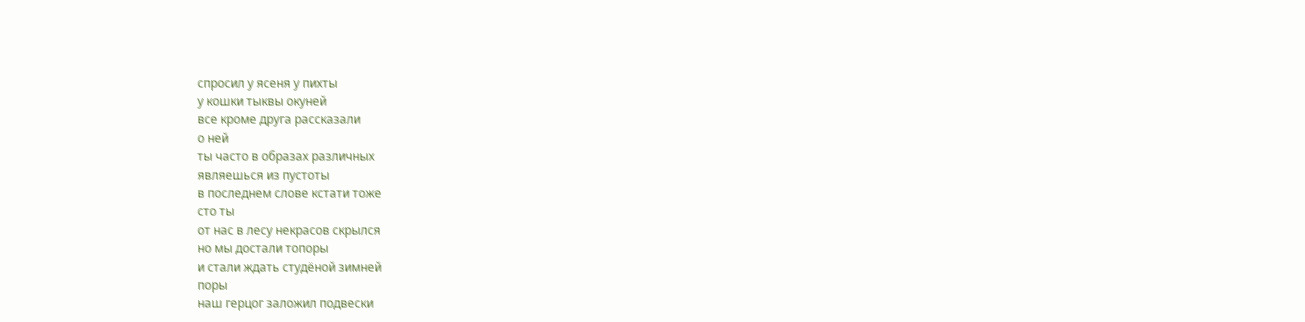спросил у ясеня у пихты
у кошки тыквы окуней
все кроме друга рассказали
о ней
ты часто в образах различных
являешься из пустоты
в последнем слове кстати тоже
сто ты
от нас в лесу некрасов скрылся
но мы достали топоры
и стали ждать студёной зимней
поры
наш герцог заложил подвески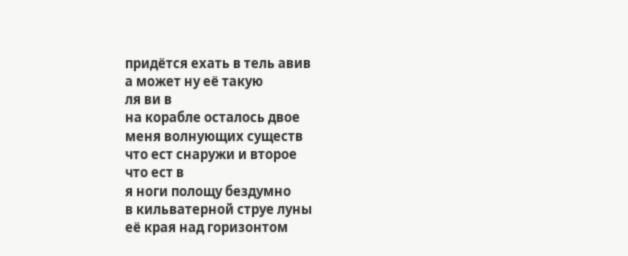придётся ехать в тель авив
а может ну её такую
ля ви в
на корабле осталось двое
меня волнующих существ
что ест снаружи и второе
что ест в
я ноги полощу бездумно
в кильватерной струе луны
её края над горизонтом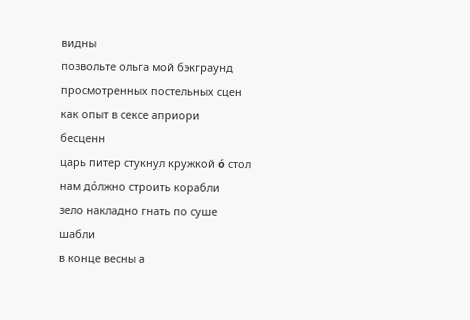видны
позвольте ольга мой бэкграунд
просмотренных постельных сцен
как опыт в сексе априори
бесценн
царь питер стукнул кружкой ó стол
нам дóлжно строить корабли
зело накладно гнать по суше
шабли
в конце весны а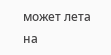может лета
на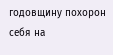годовщину похорон
себя на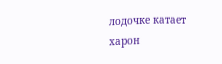лодочке катает
харон